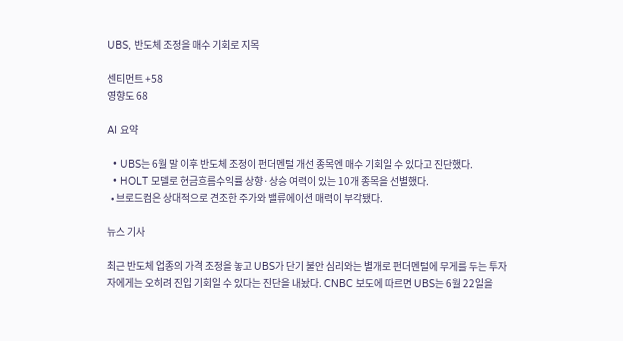UBS, 반도체 조정을 매수 기회로 지목

센티먼트 +58
영향도 68

AI 요약

  • UBS는 6월 말 이후 반도체 조정이 펀더멘털 개선 종목엔 매수 기회일 수 있다고 진단했다.
  • HOLT 모델로 현금흐름수익률 상향·상승 여력이 있는 10개 종목을 선별했다.
  • 브로드컴은 상대적으로 견조한 주가와 밸류에이션 매력이 부각됐다.

뉴스 기사

최근 반도체 업종의 가격 조정을 놓고 UBS가 단기 불안 심리와는 별개로 펀더멘털에 무게를 두는 투자자에게는 오히려 진입 기회일 수 있다는 진단을 내놨다. CNBC 보도에 따르면 UBS는 6월 22일을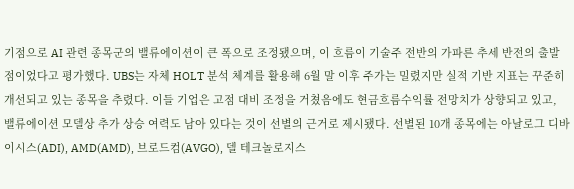기점으로 AI 관련 종목군의 밸류에이션이 큰 폭으로 조정됐으며, 이 흐름이 기술주 전반의 가파른 추세 반전의 출발점이었다고 평가했다. UBS는 자체 HOLT 분석 체계를 활용해 6월 말 이후 주가는 밀렸지만 실적 기반 지표는 꾸준히 개선되고 있는 종목을 추렸다. 이들 기업은 고점 대비 조정을 거쳤음에도 현금흐름수익률 전망치가 상향되고 있고, 밸류에이션 모델상 추가 상승 여력도 남아 있다는 것이 선별의 근거로 제시됐다. 선별된 10개 종목에는 아날로그 디바이시스(ADI), AMD(AMD), 브로드컴(AVGO), 델 테크놀로지스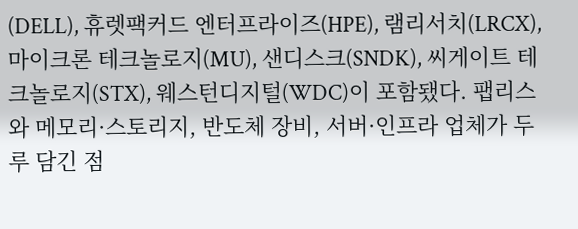(DELL), 휴렛팩커드 엔터프라이즈(HPE), 램리서치(LRCX), 마이크론 테크놀로지(MU), 샌디스크(SNDK), 씨게이트 테크놀로지(STX), 웨스턴디지털(WDC)이 포함됐다. 팹리스와 메모리·스토리지, 반도체 장비, 서버·인프라 업체가 두루 담긴 점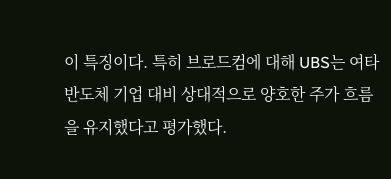이 특징이다. 특히 브로드컴에 대해 UBS는 여타 반도체 기업 대비 상대적으로 양호한 주가 흐름을 유지했다고 평가했다.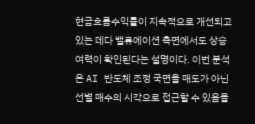현금흐름수익률이 지속적으로 개선되고 있는 데다 밸류에이션 측면에서도 상승 여력이 확인된다는 설명이다. 이번 분석은 AI 반도체 조정 국면을 매도가 아닌 선별 매수의 시각으로 접근할 수 있음을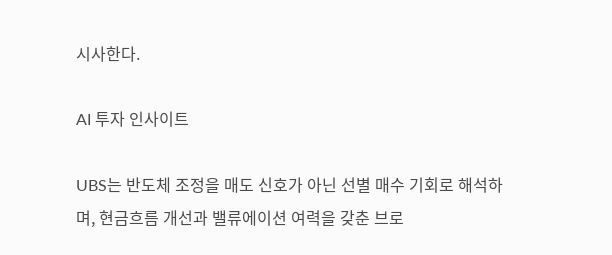시사한다.

AI 투자 인사이트

UBS는 반도체 조정을 매도 신호가 아닌 선별 매수 기회로 해석하며, 현금흐름 개선과 밸류에이션 여력을 갖춘 브로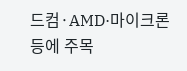드컴·AMD·마이크론 등에 주목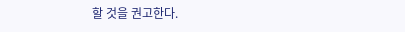할 것을 권고한다.